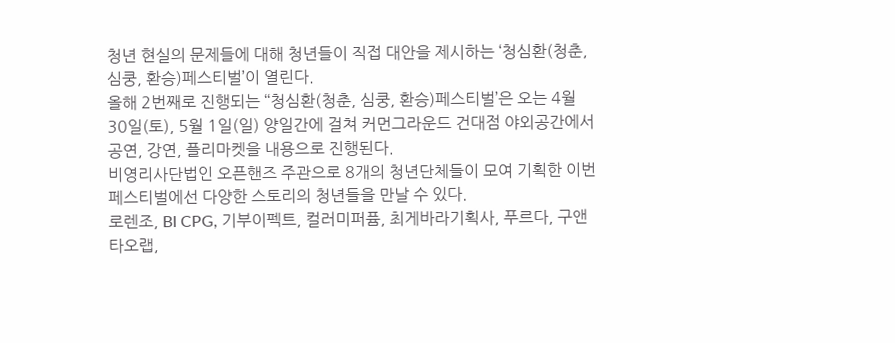청년 현실의 문제들에 대해 청년들이 직접 대안을 제시하는 ‘청심환(청춘, 심쿵, 환승)페스티벌’이 열린다.
올해 2번째로 진행되는 ‘‘청심환(청춘, 심쿵, 환승)페스티벌’은 오는 4월 30일(토), 5월 1일(일) 양일간에 걸쳐 커먼그라운드 건대점 야외공간에서 공연, 강연, 플리마켓을 내용으로 진행된다.
비영리사단법인 오픈핸즈 주관으로 8개의 청년단체들이 모여 기획한 이번 페스티벌에선 다양한 스토리의 청년들을 만날 수 있다.
로렌조, BI CPG, 기부이펙트, 컬러미퍼퓸, 최게바라기획사, 푸르다, 구앤타오랩,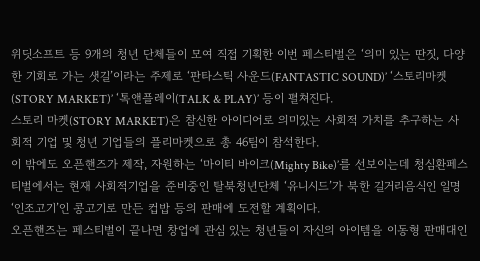위딧소프트 등 9개의 청년 단체들이 모여 직접 기획한 이번 페스티벌은 ‘의미 있는 딴짓, 다양한 기회로 가는 샛길’이라는 주제로 ‘판타스틱 사운드(FANTASTIC SOUND)’ ‘스토리마켓(STORY MARKET)’ ‘톡앤플레이(TALK & PLAY)’ 등이 펼쳐진다.
스토리 마켓(STORY MARKET)은 참신한 아이디어로 의미있는 사회적 가치를 추구하는 사회적 기업 및 청년 기업들의 플리마켓으로 총 46팀이 참석한다.
이 밖에도 오픈핸즈가 제작, 자원하는 ‘마이티 바이크(Mighty Bike)’를 선보이는데 청심환페스티벌에서는 현재 사회적기업을 준비중인 탈북청년단체 ‘유니시드’가 북한 길거리음식인 일명 ‘인조고기’인 콩고기로 만든 컵밥 등의 판매에 도전할 계획이다.
오픈핸즈는 페스티벌이 끝나면 창업에 관심 있는 청년들이 자신의 아이템을 이동형 판매대인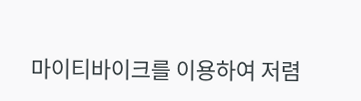마이티바이크를 이용하여 저렴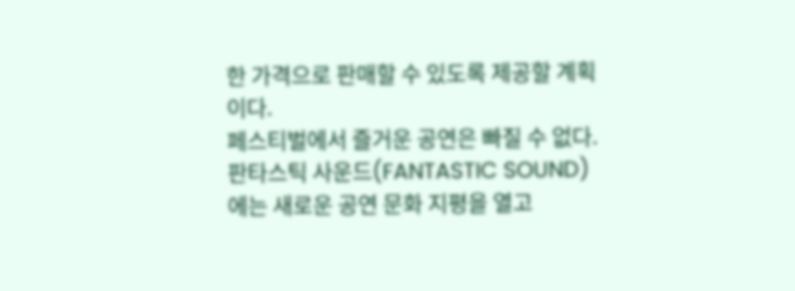한 가격으로 판매할 수 있도록 제공할 계획이다.
페스티벌에서 즐거운 공연은 빠질 수 없다. 판타스틱 사운드(FANTASTIC SOUND)에는 새로운 공연 문화 지평을 열고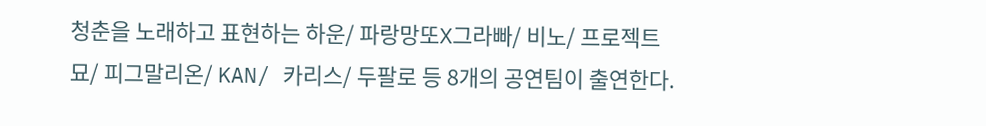청춘을 노래하고 표현하는 하운/ 파랑망또X그라빠/ 비노/ 프로젝트 묘/ 피그말리온/ KAN/ 카리스/ 두팔로 등 8개의 공연팀이 출연한다.